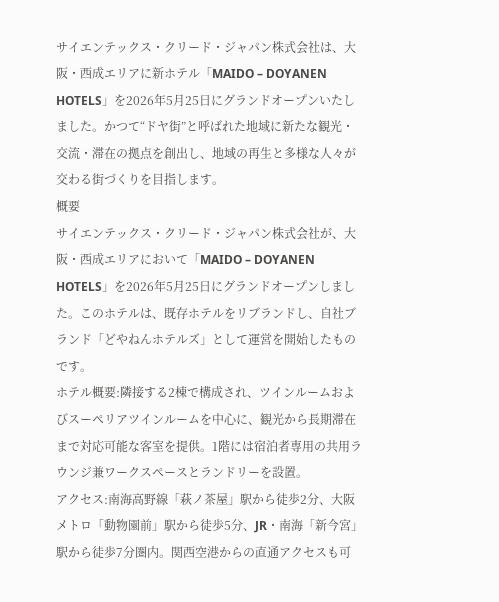サイエンテックス・クリード・ジャパン株式会社は、大阪・西成エリアに新ホテル「MAIDO – DOYANEN HOTELS」を2026年5月25日にグランドオープンいたしました。かつて“ドヤ街”と呼ばれた地域に新たな観光・交流・滞在の拠点を創出し、地域の再生と多様な人々が交わる街づくりを目指します。
概要
サイエンテックス・クリード・ジャパン株式会社が、大阪・西成エリアにおいて「MAIDO – DOYANEN HOTELS」を2026年5月25日にグランドオープンしました。このホテルは、既存ホテルをリブランドし、自社ブランド「どやねんホテルズ」として運営を開始したものです。
ホテル概要:隣接する2棟で構成され、ツインルームおよびスーペリアツインルームを中心に、観光から長期滞在まで対応可能な客室を提供。1階には宿泊者専用の共用ラウンジ兼ワークスペースとランドリーを設置。
アクセス:南海高野線「萩ノ茶屋」駅から徒歩2分、大阪メトロ「動物園前」駅から徒歩5分、JR・南海「新今宮」駅から徒歩7分圏内。関西空港からの直通アクセスも可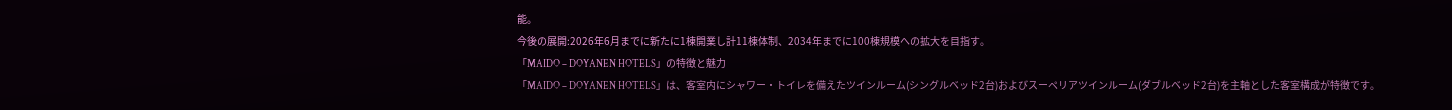能。
今後の展開:2026年6月までに新たに1棟開業し計11棟体制、2034年までに100棟規模への拡大を目指す。
「MAIDO – DOYANEN HOTELS」の特徴と魅力
「MAIDO – DOYANEN HOTELS」は、客室内にシャワー・トイレを備えたツインルーム(シングルベッド2台)およびスーペリアツインルーム(ダブルベッド2台)を主軸とした客室構成が特徴です。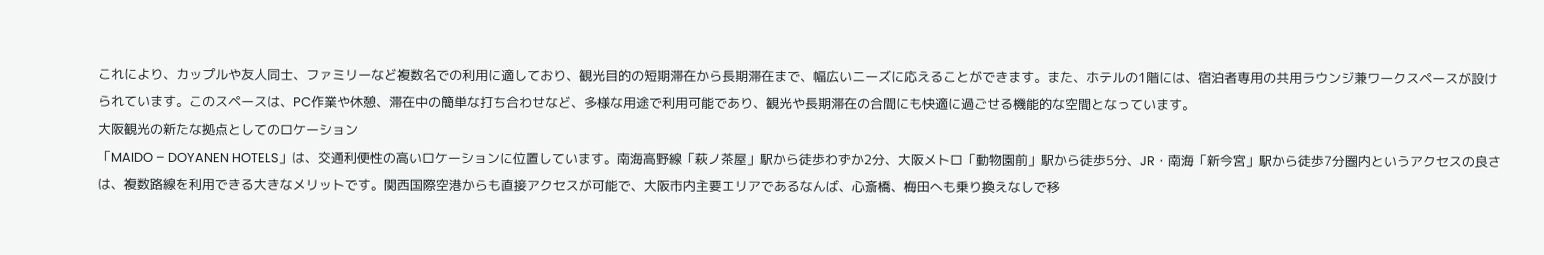これにより、カップルや友人同士、ファミリーなど複数名での利用に適しており、観光目的の短期滞在から長期滞在まで、幅広いニーズに応えることができます。また、ホテルの1階には、宿泊者専用の共用ラウンジ兼ワークスペースが設けられています。このスペースは、PC作業や休憩、滞在中の簡単な打ち合わせなど、多様な用途で利用可能であり、観光や長期滞在の合間にも快適に過ごせる機能的な空間となっています。
大阪観光の新たな拠点としてのロケーション
「MAIDO – DOYANEN HOTELS」は、交通利便性の高いロケーションに位置しています。南海高野線「萩ノ茶屋」駅から徒歩わずか2分、大阪メトロ「動物園前」駅から徒歩5分、JR・南海「新今宮」駅から徒歩7分圏内というアクセスの良さは、複数路線を利用できる大きなメリットです。関西国際空港からも直接アクセスが可能で、大阪市内主要エリアであるなんば、心斎橋、梅田へも乗り換えなしで移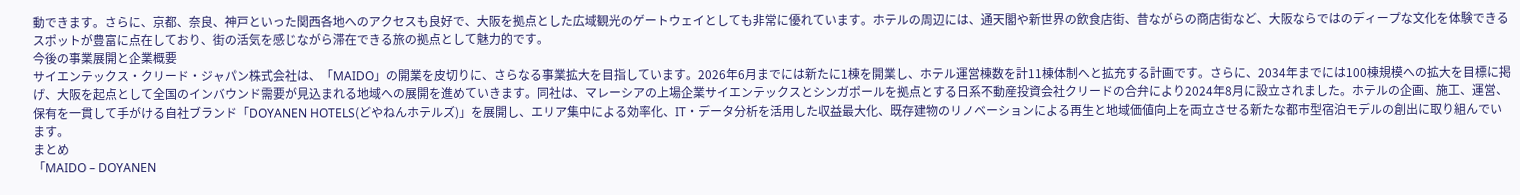動できます。さらに、京都、奈良、神戸といった関西各地へのアクセスも良好で、大阪を拠点とした広域観光のゲートウェイとしても非常に優れています。ホテルの周辺には、通天閣や新世界の飲食店街、昔ながらの商店街など、大阪ならではのディープな文化を体験できるスポットが豊富に点在しており、街の活気を感じながら滞在できる旅の拠点として魅力的です。
今後の事業展開と企業概要
サイエンテックス・クリード・ジャパン株式会社は、「MAIDO」の開業を皮切りに、さらなる事業拡大を目指しています。2026年6月までには新たに1棟を開業し、ホテル運営棟数を計11棟体制へと拡充する計画です。さらに、2034年までには100棟規模への拡大を目標に掲げ、大阪を起点として全国のインバウンド需要が見込まれる地域への展開を進めていきます。同社は、マレーシアの上場企業サイエンテックスとシンガポールを拠点とする日系不動産投資会社クリードの合弁により2024年8月に設立されました。ホテルの企画、施工、運営、保有を一貫して手がける自社ブランド「DOYANEN HOTELS(どやねんホテルズ)」を展開し、エリア集中による効率化、IT・データ分析を活用した収益最大化、既存建物のリノベーションによる再生と地域価値向上を両立させる新たな都市型宿泊モデルの創出に取り組んでいます。
まとめ
「MAIDO – DOYANEN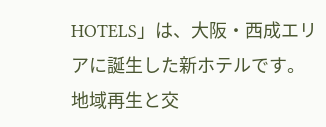HOTELS」は、大阪・西成エリアに誕生した新ホテルです。地域再生と交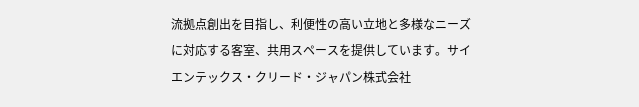流拠点創出を目指し、利便性の高い立地と多様なニーズに対応する客室、共用スペースを提供しています。サイエンテックス・クリード・ジャパン株式会社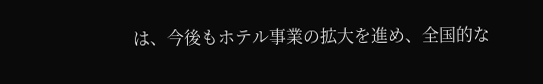は、今後もホテル事業の拡大を進め、全国的な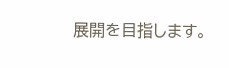展開を目指します。